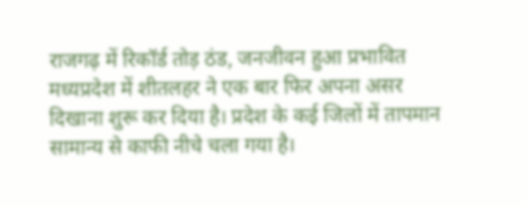राजगढ़ में रिकॉर्ड तोड़ ठंड, जनजीवन हुआ प्रभावित
मध्यप्रदेश में शीतलहर ने एक बार फिर अपना असर दिखाना शुरू कर दिया है। प्रदेश के कई जिलों में तापमान सामान्य से काफी नीचे चला गया है।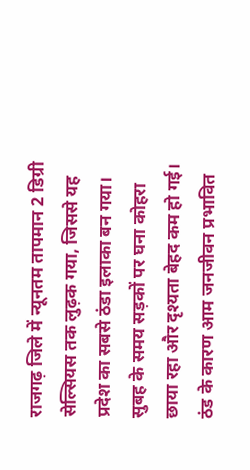राजगढ़ जिले में न्यूनतम तापमान 2 डिग्री सेल्सियस तक लुढ़क गया, जिससे यह प्रदेश का सबसे ठंडा इलाका बन गया।
सुबह के समय सड़कों पर घना कोहरा छाया रहा और दृश्यता बेहद कम हो गई। ठंड के कारण आम जनजीवन प्रभावित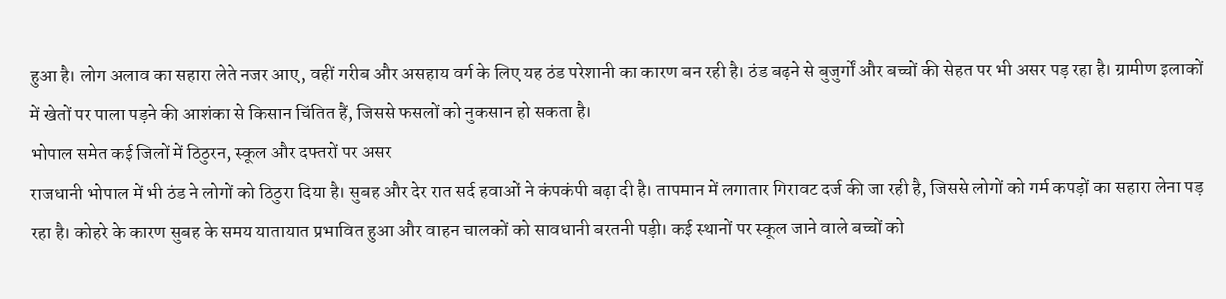हुआ है। लोग अलाव का सहारा लेते नजर आए, वहीं गरीब और असहाय वर्ग के लिए यह ठंड परेशानी का कारण बन रही है। ठंड बढ़ने से बुजुर्गों और बच्चों की सेहत पर भी असर पड़ रहा है। ग्रामीण इलाकों में खेतों पर पाला पड़ने की आशंका से किसान चिंतित हैं, जिससे फसलों को नुकसान हो सकता है।
भोपाल समेत कई जिलों में ठिठुरन, स्कूल और दफ्तरों पर असर
राजधानी भोपाल में भी ठंड ने लोगों को ठिठुरा दिया है। सुबह और देर रात सर्द हवाओं ने कंपकंपी बढ़ा दी है। तापमान में लगातार गिरावट दर्ज की जा रही है, जिससे लोगों को गर्म कपड़ों का सहारा लेना पड़ रहा है। कोहरे के कारण सुबह के समय यातायात प्रभावित हुआ और वाहन चालकों को सावधानी बरतनी पड़ी। कई स्थानों पर स्कूल जाने वाले बच्चों को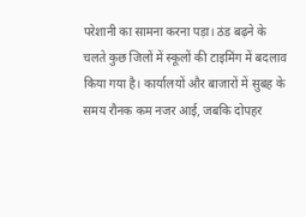परेशानी का सामना करना पड़ा। ठंड बढ़ने के चलते कुछ जिलों में स्कूलों की टाइमिंग में बदलाव किया गया है। कार्यालयों और बाजारों में सुबह के समय रौनक कम नजर आई, जबकि दोपहर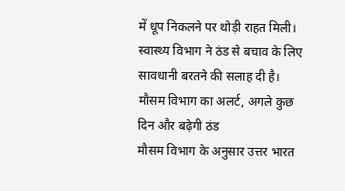में धूप निकलने पर थोड़ी राहत मिली। स्वास्थ्य विभाग ने ठंड से बचाव के लिए सावधानी बरतने की सलाह दी है।
मौसम विभाग का अलर्ट, अगले कुछ दिन और बढ़ेगी ठंड
मौसम विभाग के अनुसार उत्तर भारत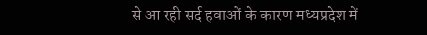से आ रही सर्द हवाओं के कारण मध्यप्रदेश में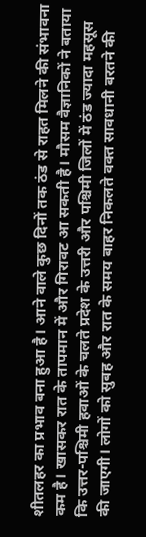शीतलहर का प्रभाव बना हुआ है। आने वाले कुछ दिनों तक ठंड से राहत मिलने की संभावना कम है। खासकर रात के तापमान में और गिरावट आ सकती है। मौसम वैज्ञानिकों ने बताया कि उत्तर-पश्चिमी हवाओं के चलते प्रदेश के उत्तरी और पश्चिमी जिलों में ठंड ज्यादा महसूस की जाएगी। लोगों को सुबह और रात के समय बाहर निकलते वक्त सावधानी बरतने की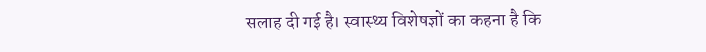सलाह दी गई है। स्वास्थ्य विशेषज्ञों का कहना है कि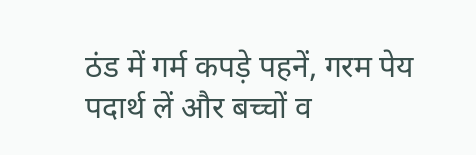ठंड में गर्म कपड़े पहनें, गरम पेय पदार्थ लें और बच्चों व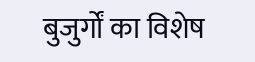बुजुर्गों का विशेष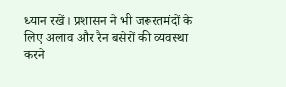ध्यान रखें। प्रशासन ने भी जरूरतमंदों के लिए अलाव और रैन बसेरों की व्यवस्था करने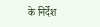के निर्देश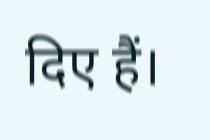दिए हैं।